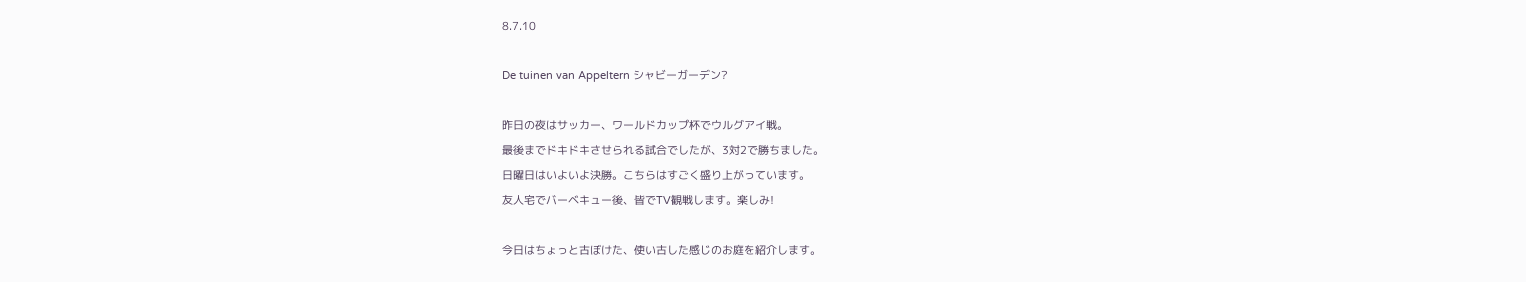8.7.10

De tuinen van Appeltern シャビーガーデン?

昨日の夜はサッカー、ワールドカップ杯でウルグアイ戦。
最後までドキドキさせられる試合でしたが、3対2で勝ちました。
日曜日はいよいよ決勝。こちらはすごく盛り上がっています。
友人宅でバーベキュー後、皆でTV観戦します。楽しみ!

今日はちょっと古ぼけた、使い古した感じのお庭を紹介します。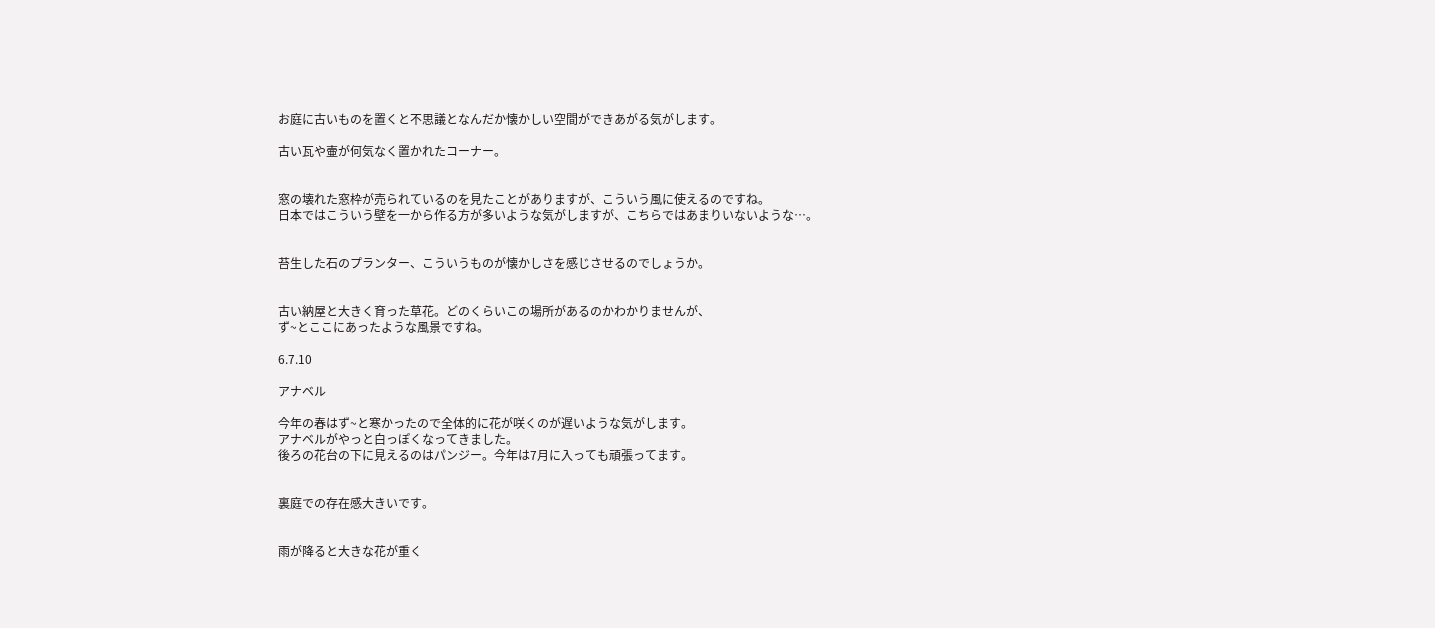お庭に古いものを置くと不思議となんだか懐かしい空間ができあがる気がします。

古い瓦や壷が何気なく置かれたコーナー。


窓の壊れた窓枠が売られているのを見たことがありますが、こういう風に使えるのですね。
日本ではこういう壁を一から作る方が多いような気がしますが、こちらではあまりいないような…。


苔生した石のプランター、こういうものが懐かしさを感じさせるのでしょうか。


古い納屋と大きく育った草花。どのくらいこの場所があるのかわかりませんが、
ず~とここにあったような風景ですね。

6.7.10

アナベル

今年の春はず~と寒かったので全体的に花が咲くのが遅いような気がします。
アナベルがやっと白っぽくなってきました。
後ろの花台の下に見えるのはパンジー。今年は7月に入っても頑張ってます。


裏庭での存在感大きいです。


雨が降ると大きな花が重く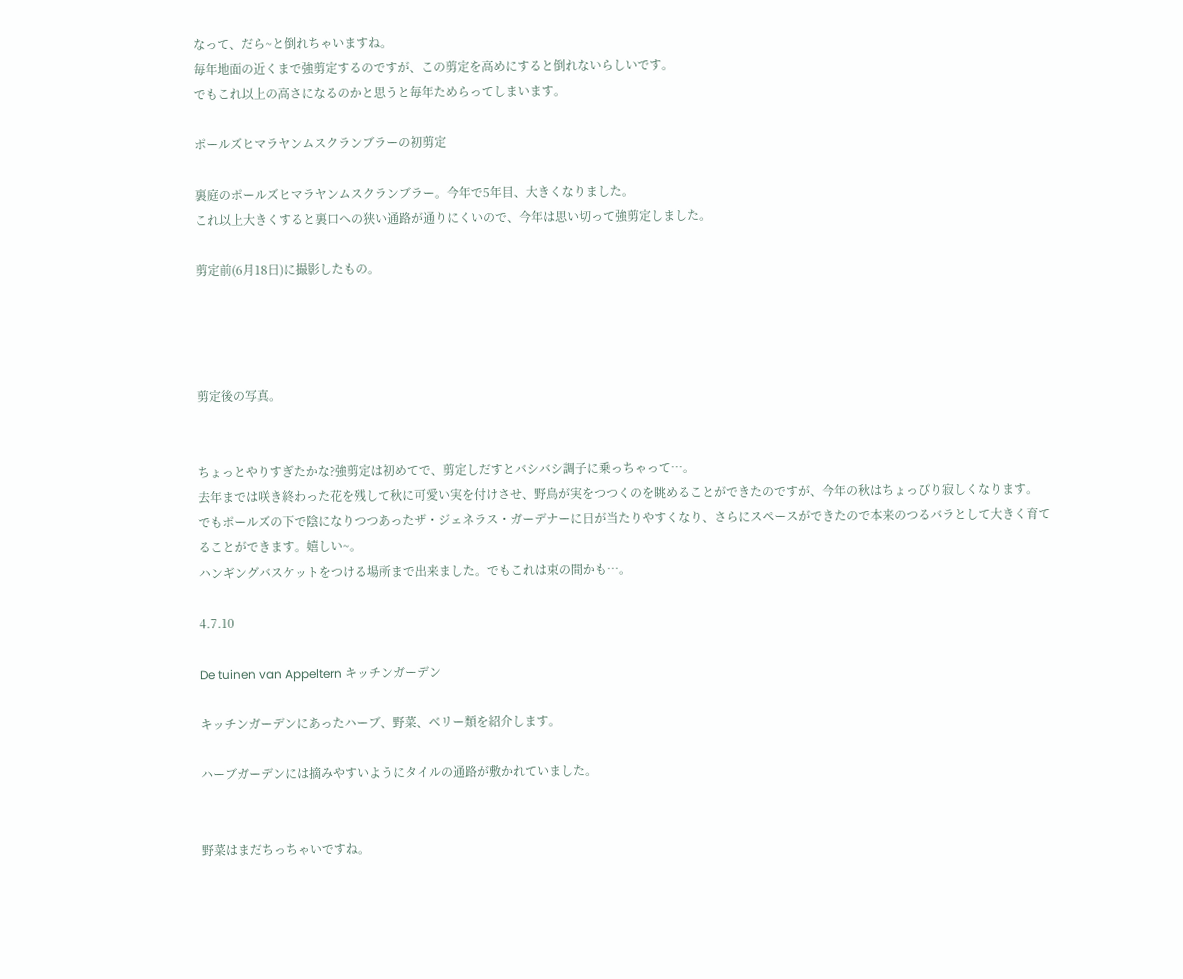なって、だら~と倒れちゃいますね。
毎年地面の近くまで強剪定するのですが、この剪定を高めにすると倒れないらしいです。
でもこれ以上の高さになるのかと思うと毎年ためらってしまいます。

ポールズヒマラヤンムスクランブラーの初剪定

裏庭のポールズヒマラヤンムスクランブラー。今年で5年目、大きくなりました。
これ以上大きくすると裏口への狭い通路が通りにくいので、今年は思い切って強剪定しました。

剪定前(6月18日)に撮影したもの。




剪定後の写真。


ちょっとやりすぎたかな?強剪定は初めてで、剪定しだすとバシバシ調子に乗っちゃって…。
去年までは咲き終わった花を残して秋に可愛い実を付けさせ、野鳥が実をつつくのを眺めることができたのですが、今年の秋はちょっぴり寂しくなります。
でもポールズの下で陰になりつつあったザ・ジェネラス・ガーデナーに日が当たりやすくなり、さらにスペースができたので本来のつるバラとして大きく育てることができます。嬉しい~。
ハンギングバスケットをつける場所まで出来ました。でもこれは束の間かも…。

4.7.10

De tuinen van Appeltern キッチンガーデン

キッチンガーデンにあったハーブ、野菜、ベリー類を紹介します。

ハーブガーデンには摘みやすいようにタイルの通路が敷かれていました。


野菜はまだちっちゃいですね。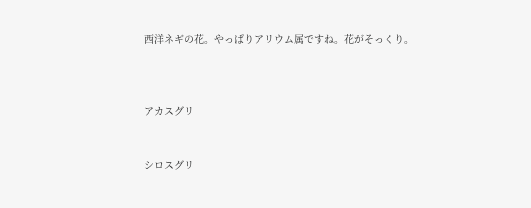西洋ネギの花。やっぱりアリウム属ですね。花がそっくり。



アカスグリ


シロスグリ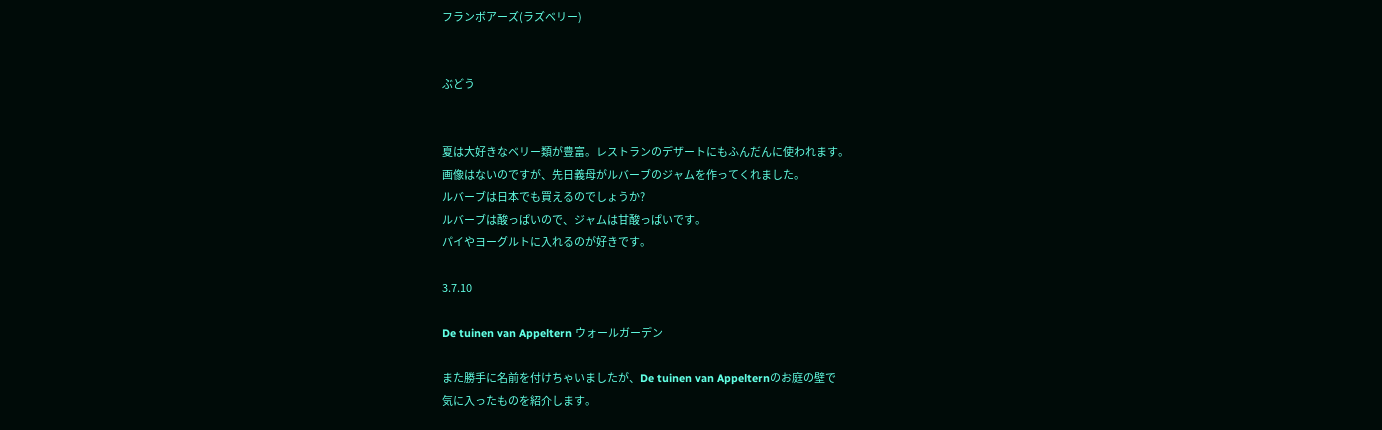フランボアーズ(ラズベリー)


ぶどう


夏は大好きなベリー類が豊富。レストランのデザートにもふんだんに使われます。
画像はないのですが、先日義母がルバーブのジャムを作ってくれました。
ルバーブは日本でも買えるのでしょうか?
ルバーブは酸っぱいので、ジャムは甘酸っぱいです。
パイやヨーグルトに入れるのが好きです。

3.7.10

De tuinen van Appeltern ウォールガーデン

また勝手に名前を付けちゃいましたが、De tuinen van Appelternのお庭の壁で
気に入ったものを紹介します。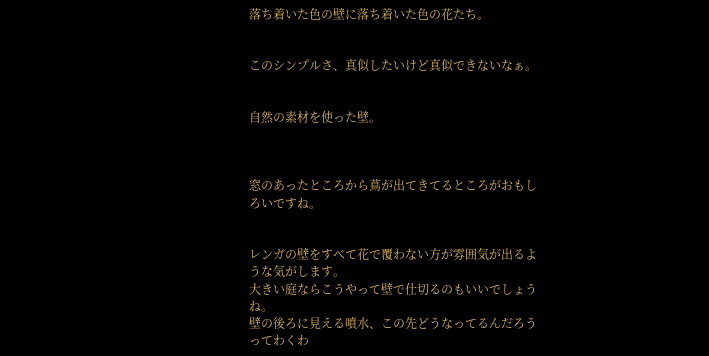落ち着いた色の壁に落ち着いた色の花たち。


このシンプルさ、真似したいけど真似できないなぁ。


自然の素材を使った壁。



窓のあったところから蔦が出てきてるところがおもしろいですね。


レンガの壁をすべて花で覆わない方が雰囲気が出るような気がします。
大きい庭ならこうやって壁で仕切るのもいいでしょうね。
壁の後ろに見える噴水、この先どうなってるんだろうってわくわ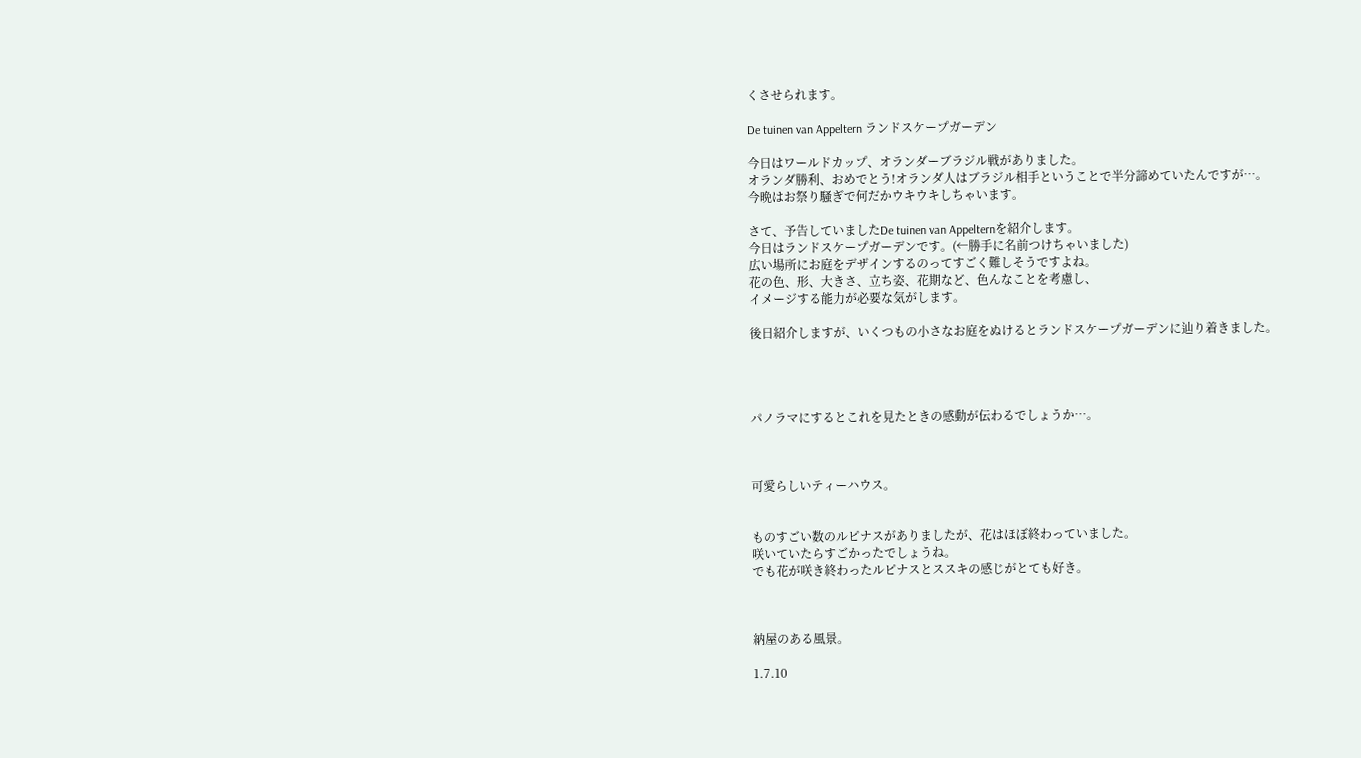くさせられます。

De tuinen van Appeltern ランドスケープガーデン

今日はワールドカップ、オランダーブラジル戦がありました。
オランダ勝利、おめでとう!オランダ人はブラジル相手ということで半分諦めていたんですが…。
今晩はお祭り騒ぎで何だかウキウキしちゃいます。

さて、予告していましたDe tuinen van Appelternを紹介します。
今日はランドスケープガーデンです。(←勝手に名前つけちゃいました)
広い場所にお庭をデザインするのってすごく難しそうですよね。
花の色、形、大きさ、立ち姿、花期など、色んなことを考慮し、
イメージする能力が必要な気がします。

後日紹介しますが、いくつもの小さなお庭をぬけるとランドスケープガーデンに辿り着きました。




パノラマにするとこれを見たときの感動が伝わるでしょうか…。



可愛らしいティーハウス。


ものすごい数のルピナスがありましたが、花はほぼ終わっていました。
咲いていたらすごかったでしょうね。
でも花が咲き終わったルピナスとススキの感じがとても好き。



納屋のある風景。

1.7.10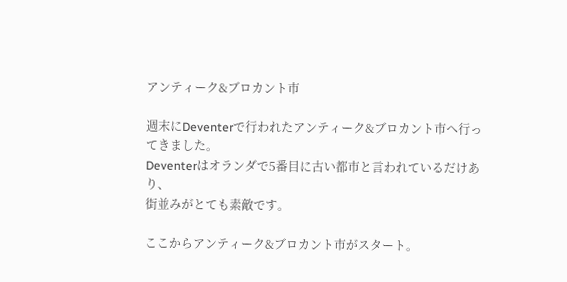アンティーク&ブロカント市

週末にDeventerで行われたアンティーク&ブロカント市へ行ってきました。
Deventerはオランダで5番目に古い都市と言われているだけあり、
街並みがとても素敵です。

ここからアンティーク&ブロカント市がスタート。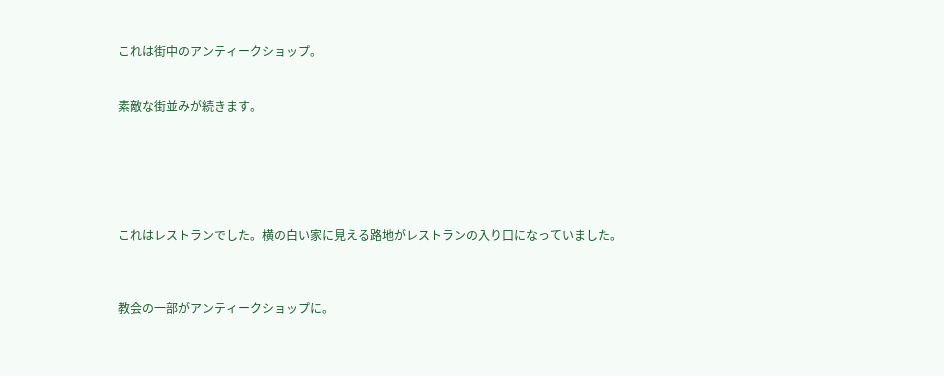これは街中のアンティークショップ。


素敵な街並みが続きます。






これはレストランでした。横の白い家に見える路地がレストランの入り口になっていました。



教会の一部がアンティークショップに。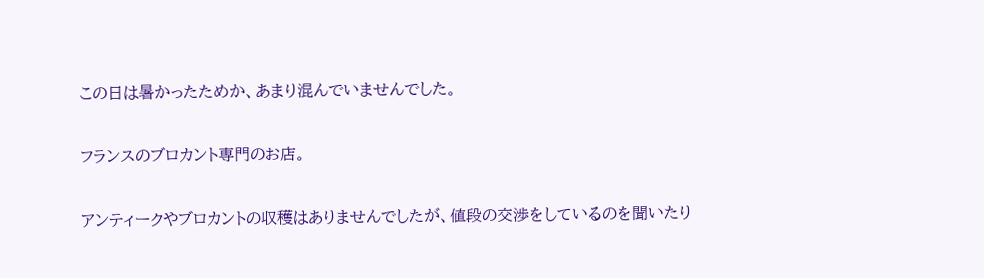この日は暑かったためか、あまり混んでいませんでした。


フランスのブロカント専門のお店。


アンティークやブロカントの収穫はありませんでしたが、値段の交渉をしているのを聞いたり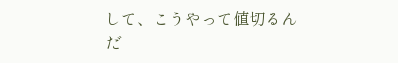して、こうやって値切るんだ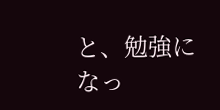と、勉強になっ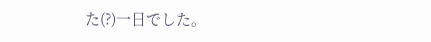た(?)一日でした。